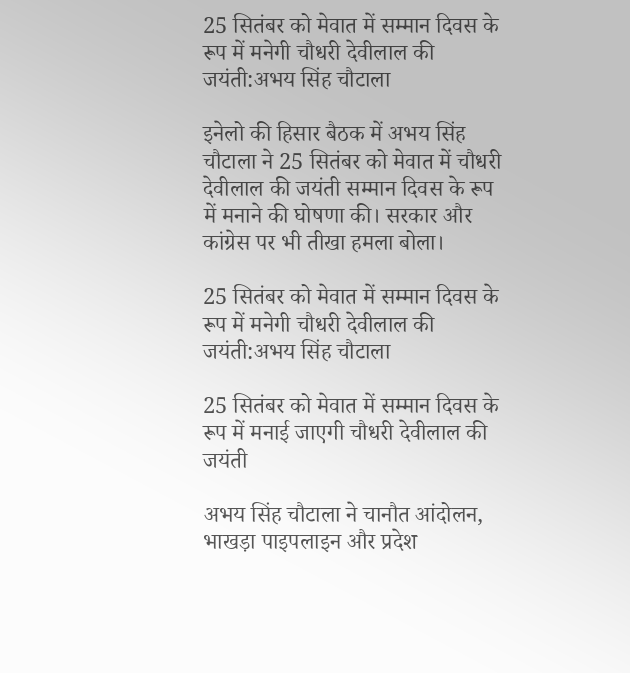25 सितंबर को मेवात में सम्मान दिवस के रूप में मनेगी चौधरी देवीलाल की जयंती:अभय सिंह चौटाला

इनेलो की हिसार बैठक में अभय सिंह चौटाला ने 25 सितंबर को मेवात में चौधरी देवीलाल की जयंती सम्मान दिवस के रूप में मनाने की घोषणा की। सरकार और कांग्रेस पर भी तीखा हमला बोला।

25 सितंबर को मेवात में सम्मान दिवस के रूप में मनेगी चौधरी देवीलाल की जयंती:अभय सिंह चौटाला

25 सितंबर को मेवात में सम्मान दिवस के रूप में मनाई जाएगी चौधरी देवीलाल की जयंती

अभय सिंह चौटाला ने चानौत आंदोलन, भाखड़ा पाइपलाइन और प्रदेश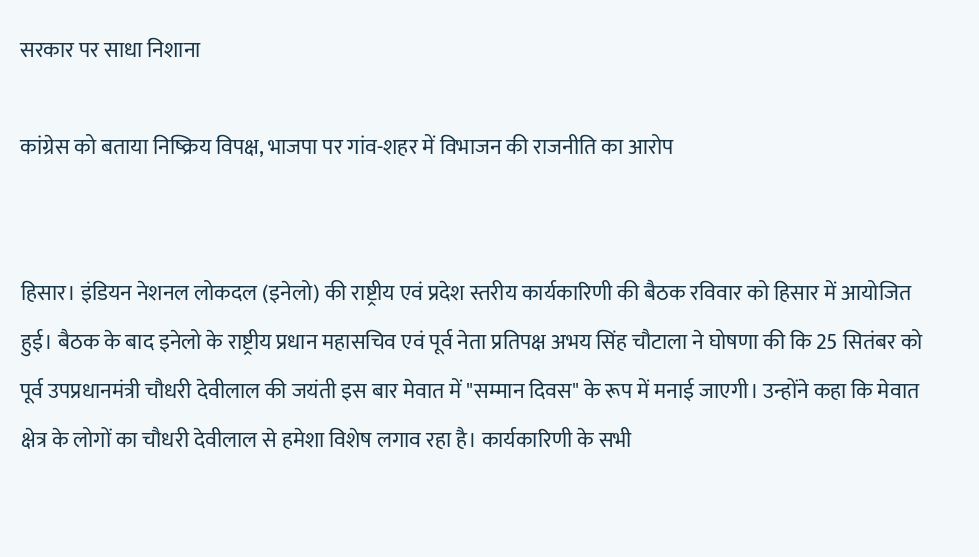सरकार पर साधा निशाना

कांग्रेस को बताया निष्क्रिय विपक्ष, भाजपा पर गांव-शहर में विभाजन की राजनीति का आरोप


हिसार। इंडियन नेशनल लोकदल (इनेलो) की राष्ट्रीय एवं प्रदेश स्तरीय कार्यकारिणी की बैठक रविवार को हिसार में आयोजित हुई। बैठक के बाद इनेलो के राष्ट्रीय प्रधान महासचिव एवं पूर्व नेता प्रतिपक्ष अभय सिंह चौटाला ने घोषणा की कि 25 सितंबर को पूर्व उपप्रधानमंत्री चौधरी देवीलाल की जयंती इस बार मेवात में "सम्मान दिवस" के रूप में मनाई जाएगी। उन्होंने कहा कि मेवात क्षेत्र के लोगों का चौधरी देवीलाल से हमेशा विशेष लगाव रहा है। कार्यकारिणी के सभी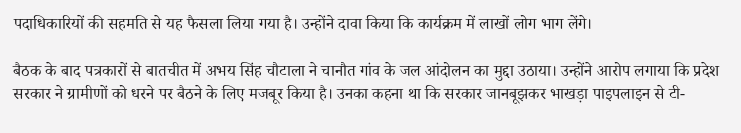पदाधिकारियों की सहमति से यह फैसला लिया गया है। उन्होंने दावा किया कि कार्यक्रम में लाखों लोग भाग लेंगे।

बैठक के बाद पत्रकारों से बातचीत में अभय सिंह चौटाला ने चानौत गांव के जल आंदोलन का मुद्दा उठाया। उन्होंने आरोप लगाया कि प्रदेश सरकार ने ग्रामीणों को धरने पर बैठने के लिए मजबूर किया है। उनका कहना था कि सरकार जानबूझकर भाखड़ा पाइपलाइन से टी-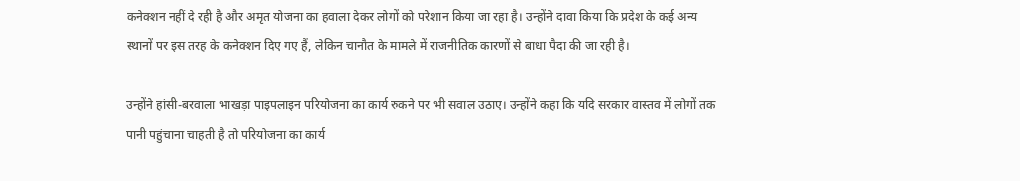कनेक्शन नहीं दे रही है और अमृत योजना का हवाला देकर लोगों को परेशान किया जा रहा है। उन्होंने दावा किया कि प्रदेश के कई अन्य स्थानों पर इस तरह के कनेक्शन दिए गए हैं, लेकिन चानौत के मामले में राजनीतिक कारणों से बाधा पैदा की जा रही है।

उन्होंने हांसी-बरवाला भाखड़ा पाइपलाइन परियोजना का कार्य रुकने पर भी सवाल उठाए। उन्होंने कहा कि यदि सरकार वास्तव में लोगों तक पानी पहुंचाना चाहती है तो परियोजना का कार्य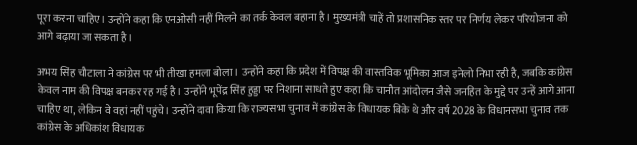पूरा करना चाहिए। उन्होंने कहा कि एनओसी नहीं मिलने का तर्क केवल बहाना है। मुख्यमंत्री चाहें तो प्रशासनिक स्तर पर निर्णय लेकर परियोजना को आगे बढ़ाया जा सकता है।

अभय सिंह चौटाला ने कांग्रेस पर भी तीखा हमला बोला। उन्होंने कहा कि प्रदेश में विपक्ष की वास्तविक भूमिका आज इनेलो निभा रही है, जबकि कांग्रेस केवल नाम की विपक्ष बनकर रह गई है। उन्होंने भूपेंद्र सिंह हुड्डा पर निशाना साधते हुए कहा कि चानौत आंदोलन जैसे जनहित के मुद्दे पर उन्हें आगे आना चाहिए था, लेकिन वे वहां नहीं पहुंचे। उन्होंने दावा किया कि राज्यसभा चुनाव में कांग्रेस के विधायक बिके थे और वर्ष 2028 के विधानसभा चुनाव तक कांग्रेस के अधिकांश विधायक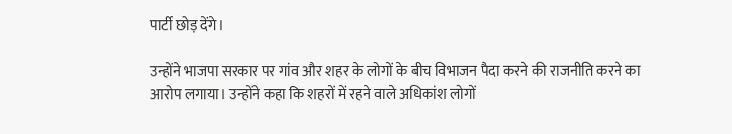पार्टी छोड़ देंगे।

उन्होंने भाजपा सरकार पर गांव और शहर के लोगों के बीच विभाजन पैदा करने की राजनीति करने का आरोप लगाया। उन्होंने कहा कि शहरों में रहने वाले अधिकांश लोगों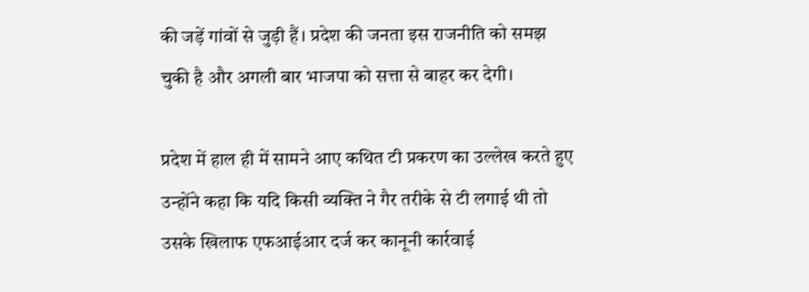की जड़ें गांवों से जुड़ी हैं। प्रदेश की जनता इस राजनीति को समझ चुकी है और अगली बार भाजपा को सत्ता से बाहर कर देगी।

प्रदेश में हाल ही में सामने आए कथित टी प्रकरण का उल्लेख करते हुए उन्होंने कहा कि यदि किसी व्यक्ति ने गैर तरीके से टी लगाई थी तो उसके खिलाफ एफआईआर दर्ज कर कानूनी कार्रवाई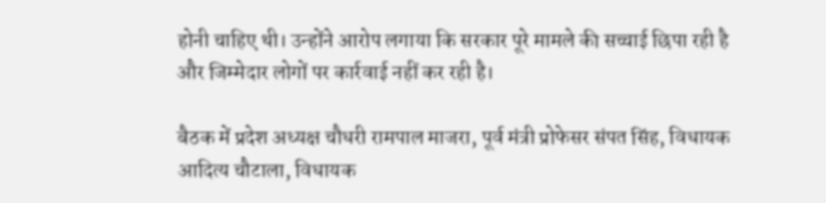होनी चाहिए थी। उन्होंने आरोप लगाया कि सरकार पूरे मामले की सच्चाई छिपा रही है और जिम्मेदार लोगों पर कार्रवाई नहीं कर रही है।

बैठक में प्रदेश अध्यक्ष चौधरी रामपाल माजरा, पूर्व मंत्री प्रोफेसर संपत सिंह, विधायक आदित्य चौटाला, विधायक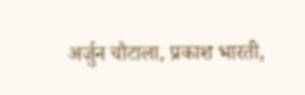अर्जुन चौटाला, प्रकाश भारती,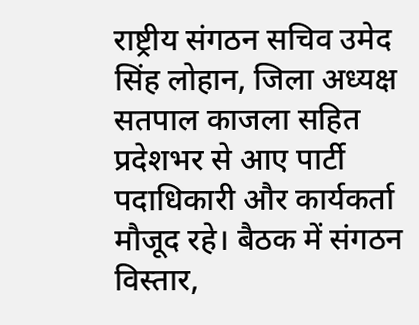राष्ट्रीय संगठन सचिव उमेद सिंह लोहान, जिला अध्यक्ष सतपाल काजला सहित प्रदेशभर से आए पार्टी पदाधिकारी और कार्यकर्ता मौजूद रहे। बैठक में संगठन विस्तार,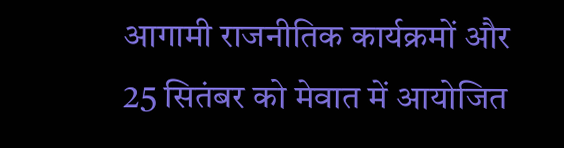आगामी राजनीतिक कार्यक्रमों और 25 सितंबर को मेवात में आयोजित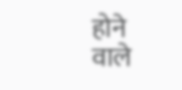होने वाले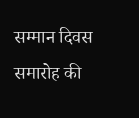सम्मान दिवस समारोह की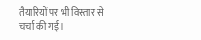तैयारियों पर भी विस्तार से चर्चा की गई।